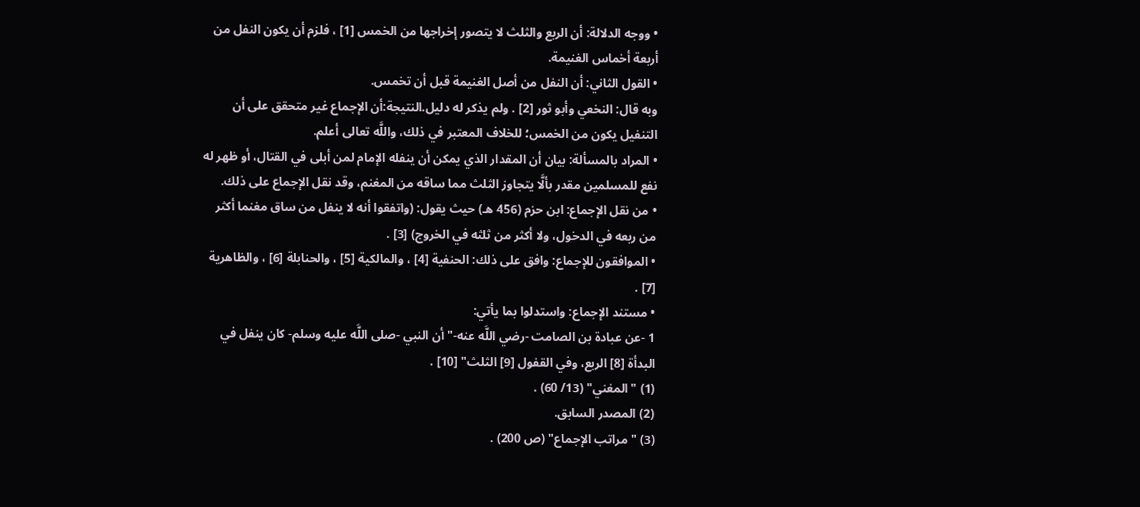• ووجه الدلالة: أن الربع والثلث لا يتصور إخراجها من الخمس [1] ، فلزم أن يكون النفل من أربعة أخماس الغنيمة.
• القول الثاني: أن النفل من أصل الغنيمة قبل أن تخمس.
وبه قال: النخعي وأبو ثور [2] . ولم يذكر له دليل.النتيجة:أن الإجماع غير متحقق على أن التنفيل يكون من الخمس؛ للخلاف المعتبر في ذلك، واللَّه تعالى أعلم.
• المراد بالمسألة: بيان أن المقدار الذي يمكن أن ينفله الإمام لمن أبلى في القتال، أو ظهر له نفع للمسلمين مقدر بألَّا يتجاوز الثلث مما ساقه من المغنم، وقد نقل الإجماع على ذلك.
• من نقل الإجماع: ابن حزم (456 هـ) حيث يقول: (واتفقوا أنه لا ينفل من ساق مغنما أكثر من ربعه في الدخول، ولا أكثر من ثلثه في الخروج) [3] .
• الموافقون للإجماع: وافق على ذلك: الحنفية [4] ، والمالكية [5] ، والحنابلة [6] ، والظاهرية [7] .
• مستند الإجماع: واستدلوا بما يأتي:
1 -عن عبادة بن الصامت -رضي اللَّه عنه-"أن النبي -صلى اللَّه عليه وسلم- كان ينفل في البدأة [8] الربع، وفي القفول [9] الثلث" [10] .
(1) "المغني" (13/ 60) .
(2) المصدر السابق.
(3) "مراتب الإجماع" (ص 200) .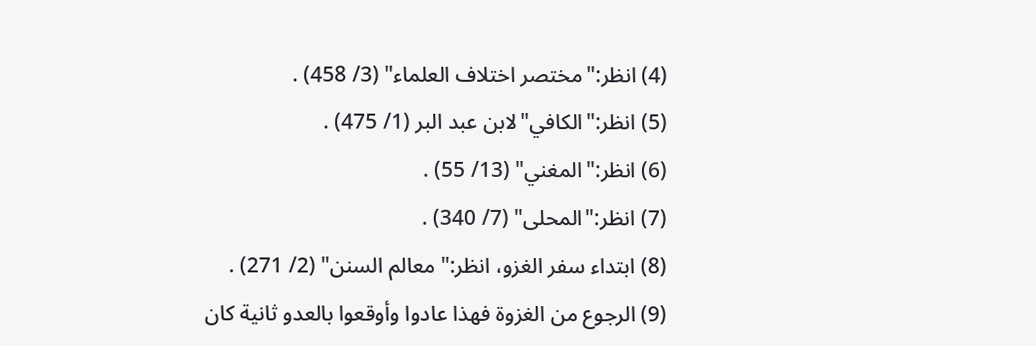(4) انظر:"مختصر اختلاف العلماء" (3/ 458) .
(5) انظر:"الكافي"لابن عبد البر (1/ 475) .
(6) انظر:"المغني" (13/ 55) .
(7) انظر:"المحلى" (7/ 340) .
(8) ابتداء سفر الغزو، انظر:"معالم السنن" (2/ 271) .
(9) الرجوع من الغزوة فهذا عادوا وأوقعوا بالعدو ثانية كان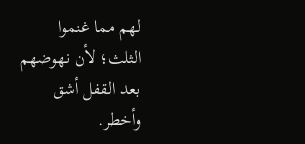لهم مما غنموا الثلث؛ لأن نهوضهم بعد القفل أشق وأخطر.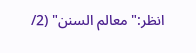انظر:"معالم السنن" (2/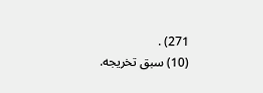271) .
(10) سبق تخريجه.